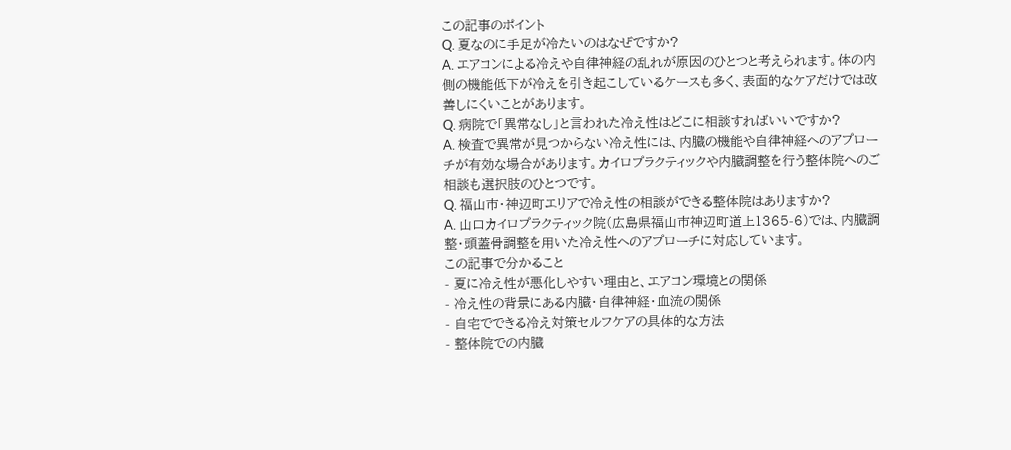この記事のポイント
Q. 夏なのに手足が冷たいのはなぜですか?
A. エアコンによる冷えや自律神経の乱れが原因のひとつと考えられます。体の内側の機能低下が冷えを引き起こしているケースも多く、表面的なケアだけでは改善しにくいことがあります。
Q. 病院で「異常なし」と言われた冷え性はどこに相談すればいいですか?
A. 検査で異常が見つからない冷え性には、内臓の機能や自律神経へのアプローチが有効な場合があります。カイロプラクティックや内臓調整を行う整体院へのご相談も選択肢のひとつです。
Q. 福山市・神辺町エリアで冷え性の相談ができる整体院はありますか?
A. 山口カイロプラクティック院(広島県福山市神辺町道上1365-6)では、内臓調整・頭蓋骨調整を用いた冷え性へのアプローチに対応しています。
この記事で分かること
- 夏に冷え性が悪化しやすい理由と、エアコン環境との関係
- 冷え性の背景にある内臓・自律神経・血流の関係
- 自宅でできる冷え対策セルフケアの具体的な方法
- 整体院での内臓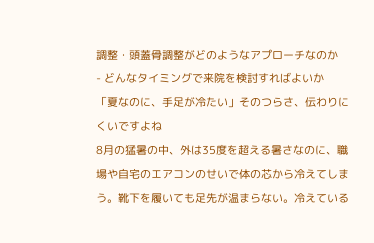調整・頭蓋骨調整がどのようなアプローチなのか
- どんなタイミングで来院を検討すればよいか
「夏なのに、手足が冷たい」そのつらさ、伝わりにくいですよね
8月の猛暑の中、外は35度を超える暑さなのに、職場や自宅のエアコンのせいで体の芯から冷えてしまう。靴下を履いても足先が温まらない。冷えている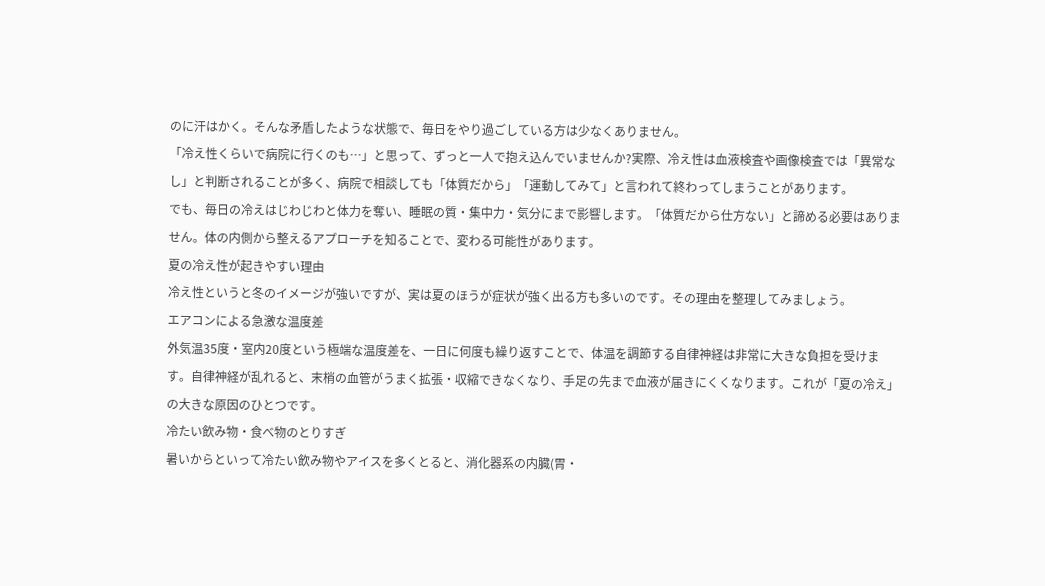のに汗はかく。そんな矛盾したような状態で、毎日をやり過ごしている方は少なくありません。
「冷え性くらいで病院に行くのも…」と思って、ずっと一人で抱え込んでいませんか?実際、冷え性は血液検査や画像検査では「異常なし」と判断されることが多く、病院で相談しても「体質だから」「運動してみて」と言われて終わってしまうことがあります。
でも、毎日の冷えはじわじわと体力を奪い、睡眠の質・集中力・気分にまで影響します。「体質だから仕方ない」と諦める必要はありません。体の内側から整えるアプローチを知ることで、変わる可能性があります。
夏の冷え性が起きやすい理由
冷え性というと冬のイメージが強いですが、実は夏のほうが症状が強く出る方も多いのです。その理由を整理してみましょう。
エアコンによる急激な温度差
外気温35度・室内20度という極端な温度差を、一日に何度も繰り返すことで、体温を調節する自律神経は非常に大きな負担を受けます。自律神経が乱れると、末梢の血管がうまく拡張・収縮できなくなり、手足の先まで血液が届きにくくなります。これが「夏の冷え」の大きな原因のひとつです。
冷たい飲み物・食べ物のとりすぎ
暑いからといって冷たい飲み物やアイスを多くとると、消化器系の内臓(胃・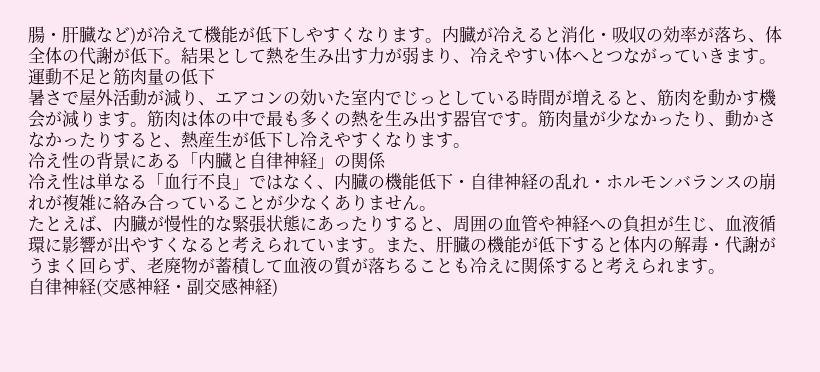腸・肝臓など)が冷えて機能が低下しやすくなります。内臓が冷えると消化・吸収の効率が落ち、体全体の代謝が低下。結果として熱を生み出す力が弱まり、冷えやすい体へとつながっていきます。
運動不足と筋肉量の低下
暑さで屋外活動が減り、エアコンの効いた室内でじっとしている時間が増えると、筋肉を動かす機会が減ります。筋肉は体の中で最も多くの熱を生み出す器官です。筋肉量が少なかったり、動かさなかったりすると、熱産生が低下し冷えやすくなります。
冷え性の背景にある「内臓と自律神経」の関係
冷え性は単なる「血行不良」ではなく、内臓の機能低下・自律神経の乱れ・ホルモンバランスの崩れが複雑に絡み合っていることが少なくありません。
たとえば、内臓が慢性的な緊張状態にあったりすると、周囲の血管や神経への負担が生じ、血液循環に影響が出やすくなると考えられています。また、肝臓の機能が低下すると体内の解毒・代謝がうまく回らず、老廃物が蓄積して血液の質が落ちることも冷えに関係すると考えられます。
自律神経(交感神経・副交感神経)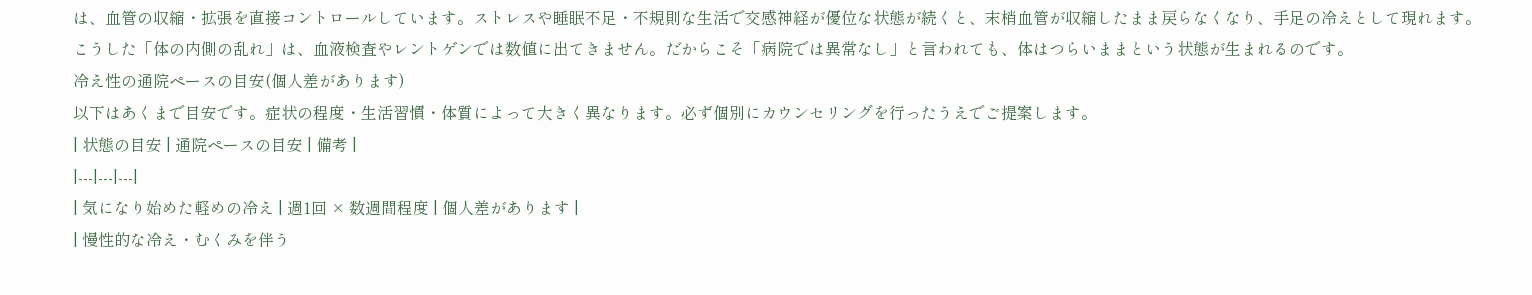は、血管の収縮・拡張を直接コントロールしています。ストレスや睡眠不足・不規則な生活で交感神経が優位な状態が続くと、末梢血管が収縮したまま戻らなくなり、手足の冷えとして現れます。
こうした「体の内側の乱れ」は、血液検査やレントゲンでは数値に出てきません。だからこそ「病院では異常なし」と言われても、体はつらいままという状態が生まれるのです。
冷え性の通院ペースの目安(個人差があります)
以下はあくまで目安です。症状の程度・生活習慣・体質によって大きく異なります。必ず個別にカウンセリングを行ったうえでご提案します。
| 状態の目安 | 通院ペースの目安 | 備考 |
|---|---|---|
| 気になり始めた軽めの冷え | 週1回 × 数週間程度 | 個人差があります |
| 慢性的な冷え・むくみを伴う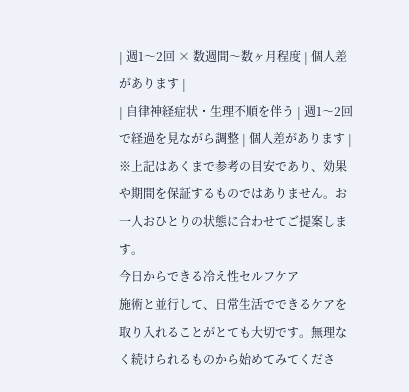| 週1〜2回 × 数週間〜数ヶ月程度 | 個人差があります |
| 自律神経症状・生理不順を伴う | 週1〜2回で経過を見ながら調整 | 個人差があります |
※上記はあくまで参考の目安であり、効果や期間を保証するものではありません。お一人おひとりの状態に合わせてご提案します。
今日からできる冷え性セルフケア
施術と並行して、日常生活でできるケアを取り入れることがとても大切です。無理なく続けられるものから始めてみてくださ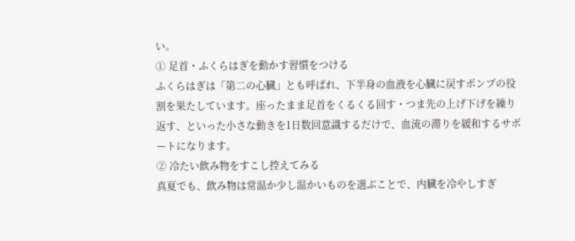い。
① 足首・ふくらはぎを動かす習慣をつける
ふくらはぎは「第二の心臓」とも呼ばれ、下半身の血液を心臓に戻すポンプの役割を果たしています。座ったまま足首をくるくる回す・つま先の上げ下げを繰り返す、といった小さな動きを1日数回意識するだけで、血流の滞りを緩和するサポートになります。
② 冷たい飲み物をすこし控えてみる
真夏でも、飲み物は常温か少し温かいものを選ぶことで、内臓を冷やしすぎ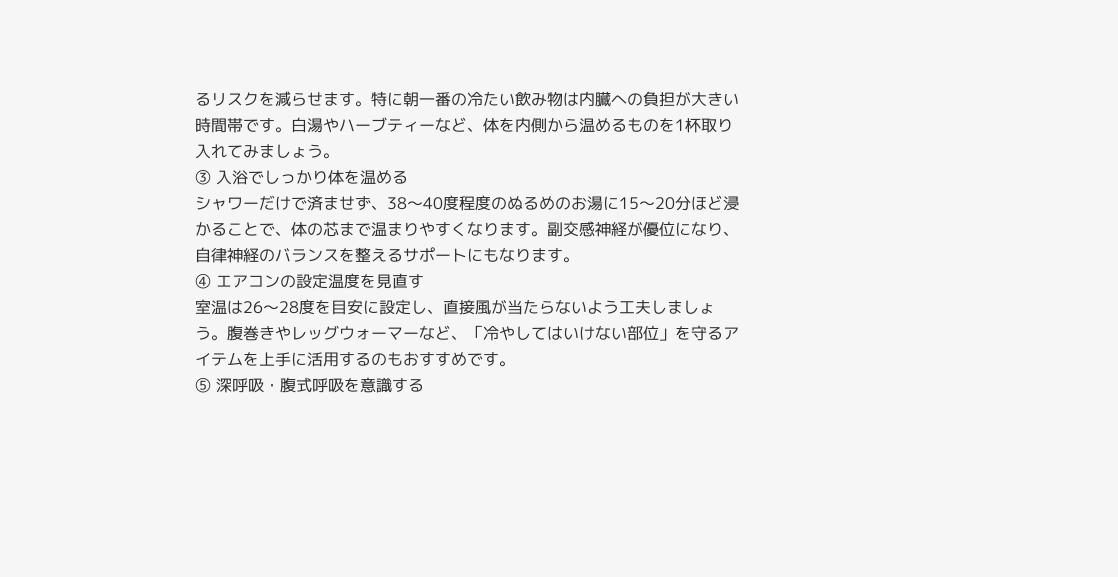るリスクを減らせます。特に朝一番の冷たい飲み物は内臓への負担が大きい時間帯です。白湯やハーブティーなど、体を内側から温めるものを1杯取り入れてみましょう。
③ 入浴でしっかり体を温める
シャワーだけで済ませず、38〜40度程度のぬるめのお湯に15〜20分ほど浸かることで、体の芯まで温まりやすくなります。副交感神経が優位になり、自律神経のバランスを整えるサポートにもなります。
④ エアコンの設定温度を見直す
室温は26〜28度を目安に設定し、直接風が当たらないよう工夫しましょう。腹巻きやレッグウォーマーなど、「冷やしてはいけない部位」を守るアイテムを上手に活用するのもおすすめです。
⑤ 深呼吸・腹式呼吸を意識する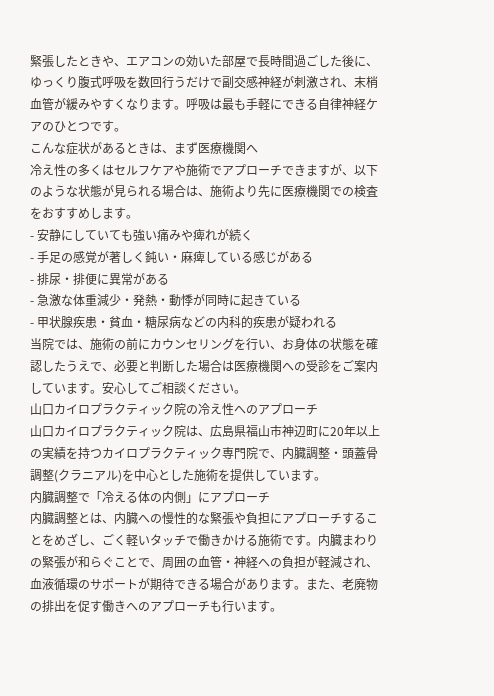緊張したときや、エアコンの効いた部屋で長時間過ごした後に、ゆっくり腹式呼吸を数回行うだけで副交感神経が刺激され、末梢血管が緩みやすくなります。呼吸は最も手軽にできる自律神経ケアのひとつです。
こんな症状があるときは、まず医療機関へ
冷え性の多くはセルフケアや施術でアプローチできますが、以下のような状態が見られる場合は、施術より先に医療機関での検査をおすすめします。
- 安静にしていても強い痛みや痺れが続く
- 手足の感覚が著しく鈍い・麻痺している感じがある
- 排尿・排便に異常がある
- 急激な体重減少・発熱・動悸が同時に起きている
- 甲状腺疾患・貧血・糖尿病などの内科的疾患が疑われる
当院では、施術の前にカウンセリングを行い、お身体の状態を確認したうえで、必要と判断した場合は医療機関への受診をご案内しています。安心してご相談ください。
山口カイロプラクティック院の冷え性へのアプローチ
山口カイロプラクティック院は、広島県福山市神辺町に20年以上の実績を持つカイロプラクティック専門院で、内臓調整・頭蓋骨調整(クラニアル)を中心とした施術を提供しています。
内臓調整で「冷える体の内側」にアプローチ
内臓調整とは、内臓への慢性的な緊張や負担にアプローチすることをめざし、ごく軽いタッチで働きかける施術です。内臓まわりの緊張が和らぐことで、周囲の血管・神経への負担が軽減され、血液循環のサポートが期待できる場合があります。また、老廃物の排出を促す働きへのアプローチも行います。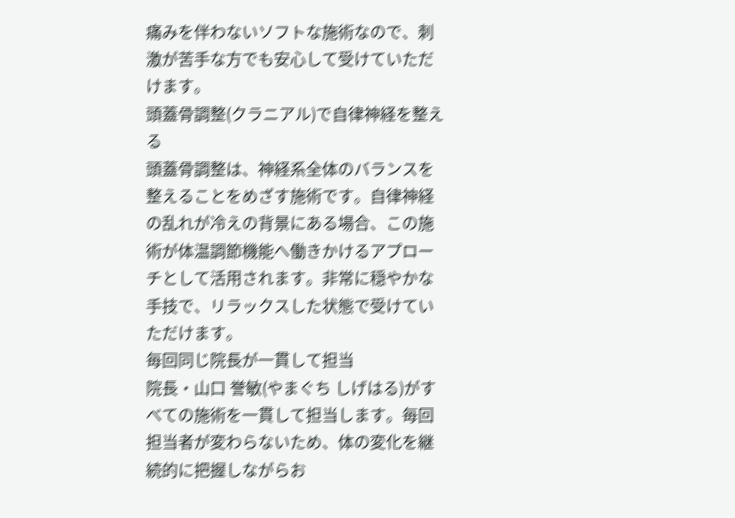痛みを伴わないソフトな施術なので、刺激が苦手な方でも安心して受けていただけます。
頭蓋骨調整(クラニアル)で自律神経を整える
頭蓋骨調整は、神経系全体のバランスを整えることをめざす施術です。自律神経の乱れが冷えの背景にある場合、この施術が体温調節機能へ働きかけるアプローチとして活用されます。非常に穏やかな手技で、リラックスした状態で受けていただけます。
毎回同じ院長が一貫して担当
院長・山口 誉敏(やまぐち しげはる)がすべての施術を一貫して担当します。毎回担当者が変わらないため、体の変化を継続的に把握しながらお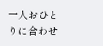一人おひとりに合わせ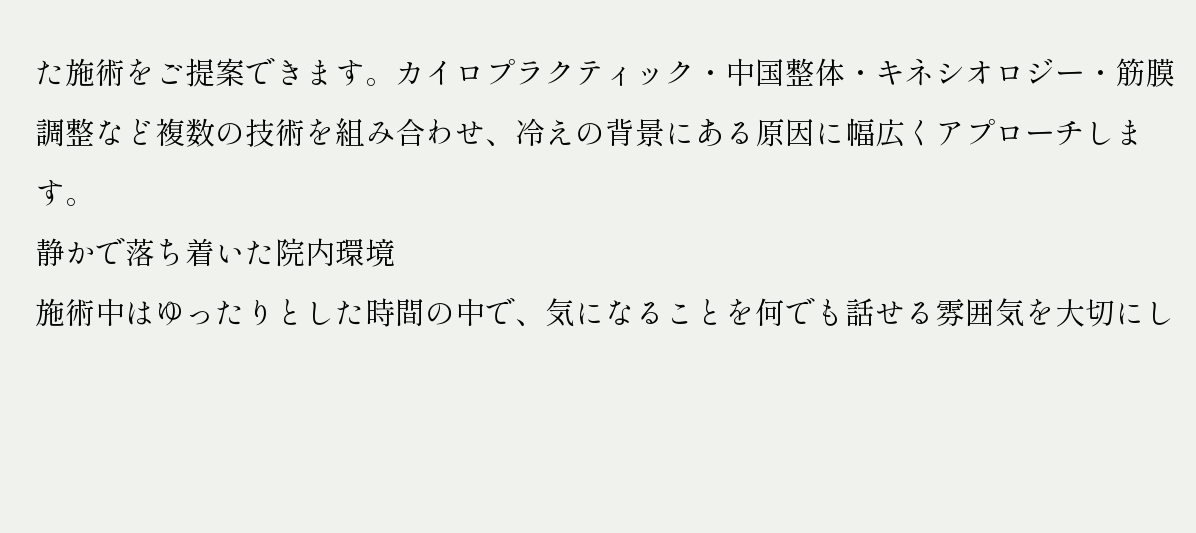た施術をご提案できます。カイロプラクティック・中国整体・キネシオロジー・筋膜調整など複数の技術を組み合わせ、冷えの背景にある原因に幅広くアプローチします。
静かで落ち着いた院内環境
施術中はゆったりとした時間の中で、気になることを何でも話せる雰囲気を大切にし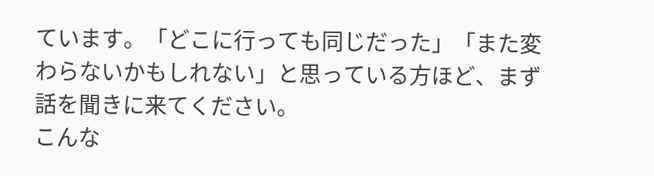ています。「どこに行っても同じだった」「また変わらないかもしれない」と思っている方ほど、まず話を聞きに来てください。
こんな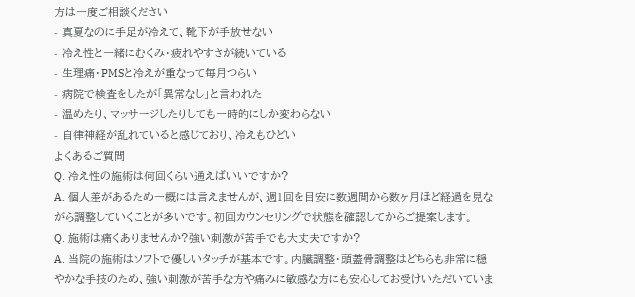方は一度ご相談ください
- 真夏なのに手足が冷えて、靴下が手放せない
- 冷え性と一緒にむくみ・疲れやすさが続いている
- 生理痛・PMSと冷えが重なって毎月つらい
- 病院で検査をしたが「異常なし」と言われた
- 温めたり、マッサージしたりしても一時的にしか変わらない
- 自律神経が乱れていると感じており、冷えもひどい
よくあるご質問
Q. 冷え性の施術は何回くらい通えばいいですか?
A. 個人差があるため一概には言えませんが、週1回を目安に数週間から数ヶ月ほど経過を見ながら調整していくことが多いです。初回カウンセリングで状態を確認してからご提案します。
Q. 施術は痛くありませんか?強い刺激が苦手でも大丈夫ですか?
A. 当院の施術はソフトで優しいタッチが基本です。内臓調整・頭蓋骨調整はどちらも非常に穏やかな手技のため、強い刺激が苦手な方や痛みに敏感な方にも安心してお受けいただいていま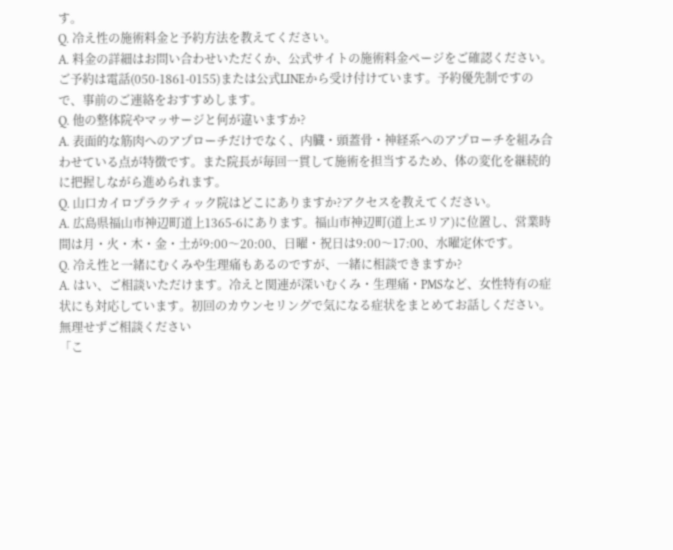す。
Q. 冷え性の施術料金と予約方法を教えてください。
A. 料金の詳細はお問い合わせいただくか、公式サイトの施術料金ページをご確認ください。ご予約は電話(050-1861-0155)または公式LINEから受け付けています。予約優先制ですので、事前のご連絡をおすすめします。
Q. 他の整体院やマッサージと何が違いますか?
A. 表面的な筋肉へのアプローチだけでなく、内臓・頭蓋骨・神経系へのアプローチを組み合わせている点が特徴です。また院長が毎回一貫して施術を担当するため、体の変化を継続的に把握しながら進められます。
Q. 山口カイロプラクティック院はどこにありますか?アクセスを教えてください。
A. 広島県福山市神辺町道上1365-6にあります。福山市神辺町(道上エリア)に位置し、営業時間は月・火・木・金・土が9:00〜20:00、日曜・祝日は9:00〜17:00、水曜定休です。
Q. 冷え性と一緒にむくみや生理痛もあるのですが、一緒に相談できますか?
A. はい、ご相談いただけます。冷えと関連が深いむくみ・生理痛・PMSなど、女性特有の症状にも対応しています。初回のカウンセリングで気になる症状をまとめてお話しください。
無理せずご相談ください
「こ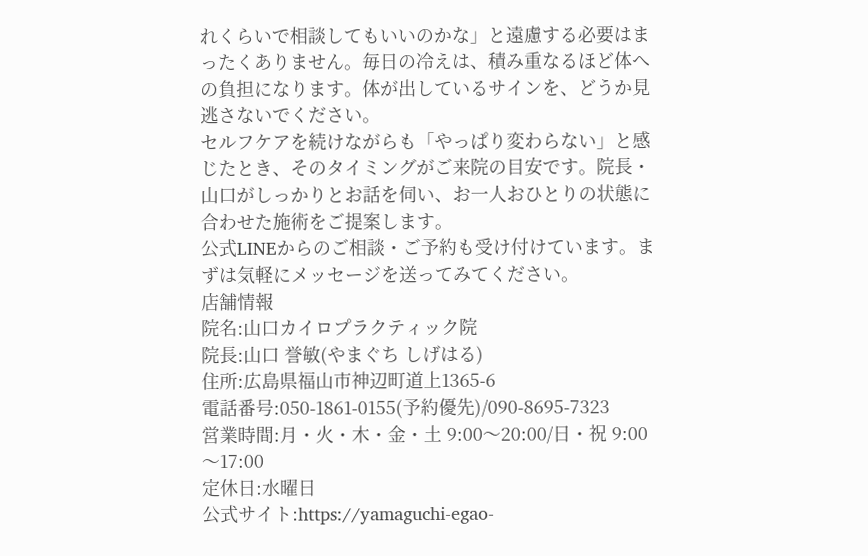れくらいで相談してもいいのかな」と遠慮する必要はまったくありません。毎日の冷えは、積み重なるほど体への負担になります。体が出しているサインを、どうか見逃さないでください。
セルフケアを続けながらも「やっぱり変わらない」と感じたとき、そのタイミングがご来院の目安です。院長・山口がしっかりとお話を伺い、お一人おひとりの状態に合わせた施術をご提案します。
公式LINEからのご相談・ご予約も受け付けています。まずは気軽にメッセージを送ってみてください。
店舗情報
院名:山口カイロプラクティック院
院長:山口 誉敏(やまぐち しげはる)
住所:広島県福山市神辺町道上1365-6
電話番号:050-1861-0155(予約優先)/090-8695-7323
営業時間:月・火・木・金・土 9:00〜20:00/日・祝 9:00〜17:00
定休日:水曜日
公式サイト:https://yamaguchi-egao-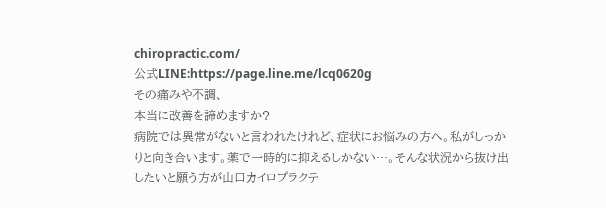chiropractic.com/
公式LINE:https://page.line.me/lcq0620g
その痛みや不調、
本当に改善を諦めますか?
病院では異常がないと言われたけれど、症状にお悩みの方へ。私がしっかりと向き合います。薬で一時的に抑えるしかない…。そんな状況から抜け出したいと願う方が山口カイロプラクテ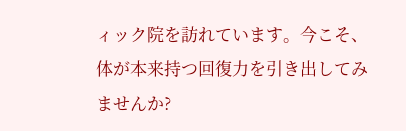ィック院を訪れています。今こそ、体が本来持つ回復力を引き出してみませんか?